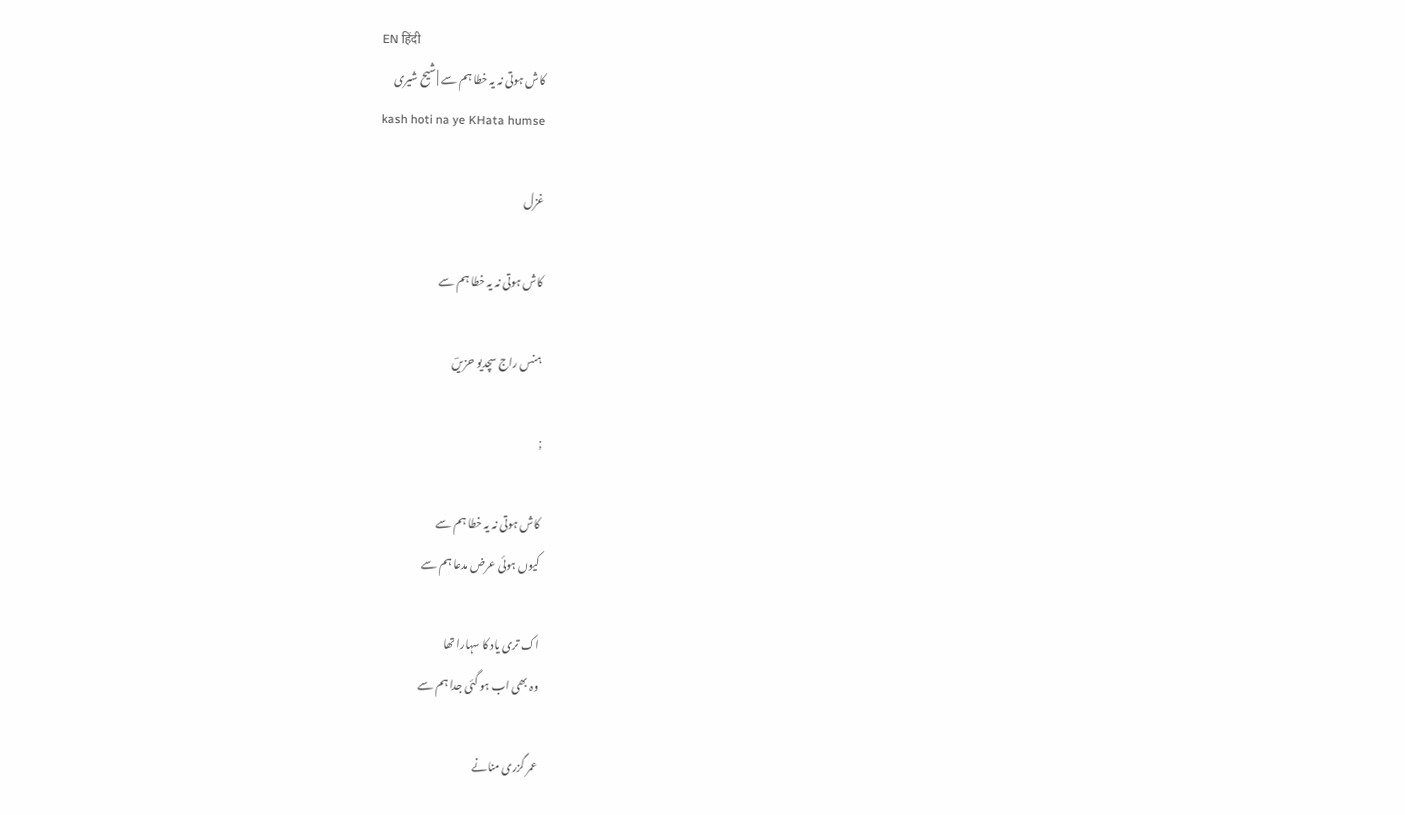EN हिंदी
کاش ہوتی نہ یہ خطا ہم سے | شیح شیری
kash hoti na ye KHata humse

غزل

کاش ہوتی نہ یہ خطا ہم سے

ہنس راج سچدیو حزیںؔ

;

کاش ہوتی نہ یہ خطا ہم سے
کیوں ہوئی عرض مدعا ہم سے

اک تری یاد کا سہارا تھا
وہ بھی اب ہو گئی جدا ہم سے

عمر گزری منانے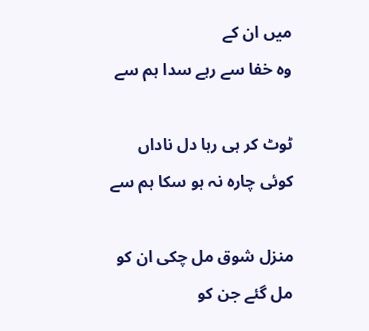میں ان کے
وہ خفا سے رہے سدا ہم سے

ٹوٹ کر ہی رہا دل ناداں
کوئی چارہ نہ ہو سکا ہم سے

منزل شوق مل چکی ان کو
مل گئے جن کو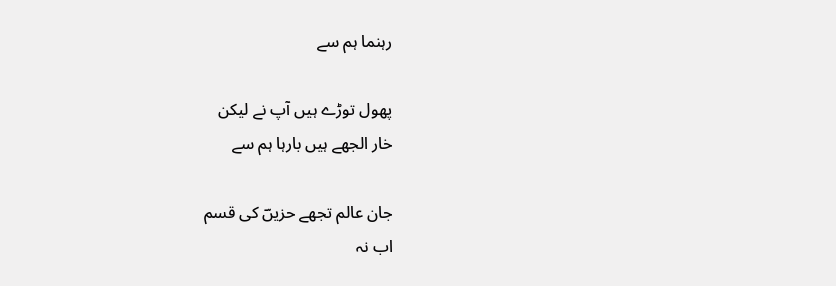رہنما ہم سے

پھول توڑے ہیں آپ نے لیکن
خار الجھے ہیں بارہا ہم سے

جان عالم تجھے حزیںؔ کی قسم
اب نہ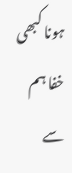ہونا کبھی خفا ہم سے